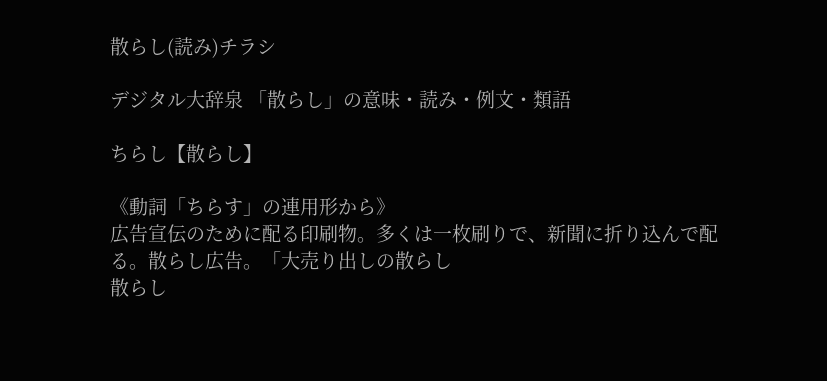散らし(読み)チラシ

デジタル大辞泉 「散らし」の意味・読み・例文・類語

ちらし【散らし】

《動詞「ちらす」の連用形から》
広告宣伝のために配る印刷物。多くは一枚刷りで、新聞に折り込んで配る。散らし広告。「大売り出しの散らし
散らし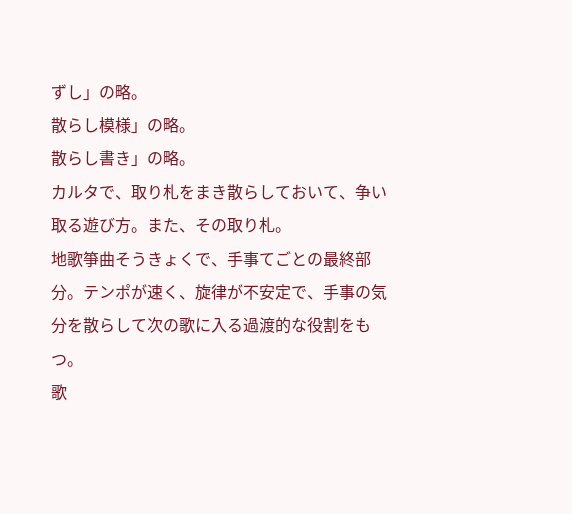ずし」の略。
散らし模様」の略。
散らし書き」の略。
カルタで、取り札をまき散らしておいて、争い取る遊び方。また、その取り札。
地歌箏曲そうきょくで、手事てごとの最終部分。テンポが速く、旋律が不安定で、手事の気分を散らして次の歌に入る過渡的な役割をもつ。
歌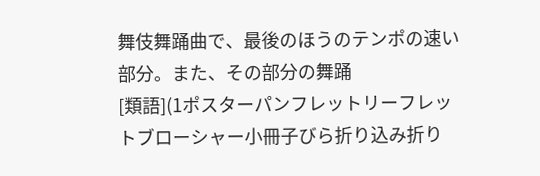舞伎舞踊曲で、最後のほうのテンポの速い部分。また、その部分の舞踊
[類語](1ポスターパンフレットリーフレットブローシャー小冊子びら折り込み折り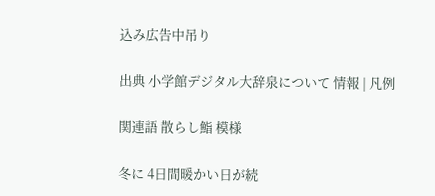込み広告中吊り

出典 小学館デジタル大辞泉について 情報 | 凡例

関連語 散らし鮨 模様

冬に 4日間暖かい日が続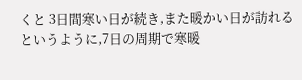くと 3日間寒い日が続き,また暖かい日が訪れるというように,7日の周期で寒暖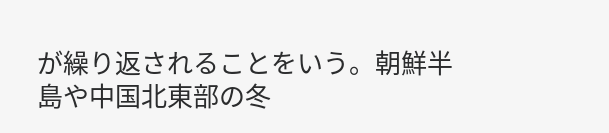が繰り返されることをいう。朝鮮半島や中国北東部の冬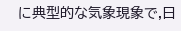に典型的な気象現象で,日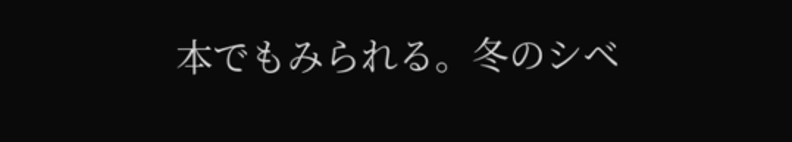本でもみられる。冬のシベ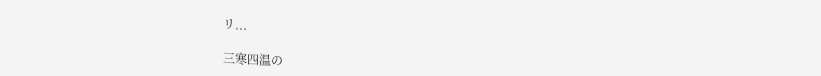リ...

三寒四温の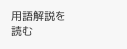用語解説を読む